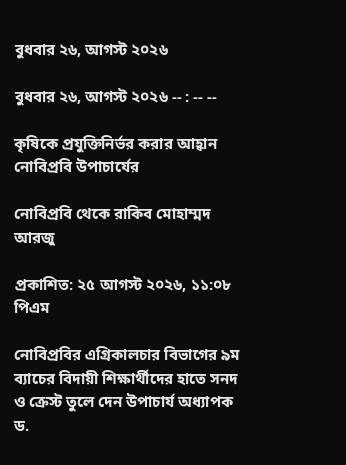বুধবার ২৬, আগস্ট ২০২৬

বুধবার ২৬, আগস্ট ২০২৬ -- : -- --

কৃষিকে প্রযুক্তিনির্ভর করার আহ্বান নোবিপ্রবি উপাচার্যের

নোবিপ্রবি থেকে রাকিব মোহাম্মদ আরজু

প্রকাশিত: ২৫ আগস্ট ২০২৬, ১১:০৮ পিএম

নোবিপ্রবির এগ্রিকালচার বিভাগের ৯ম ব্যাচের বিদায়ী শিক্ষার্থীদের হাতে সনদ ও ক্রেস্ট তুলে দেন উপাচার্য অধ্যাপক ড.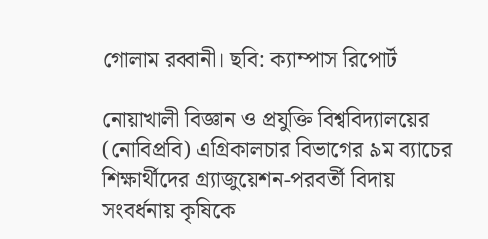গোলাম রব্বানী। ছবি: ক্যাম্পাস রিপোর্ট

নোয়াখালী বিজ্ঞান ও প্রযুক্তি বিশ্ববিদ্যালয়ের (নোবিপ্রবি) এগ্রিকালচার বিভাগের ৯ম ব্যাচের শিক্ষার্থীদের গ্র্যাজুয়েশন-পরবর্তী বিদায় সংবর্ধনায় কৃষিকে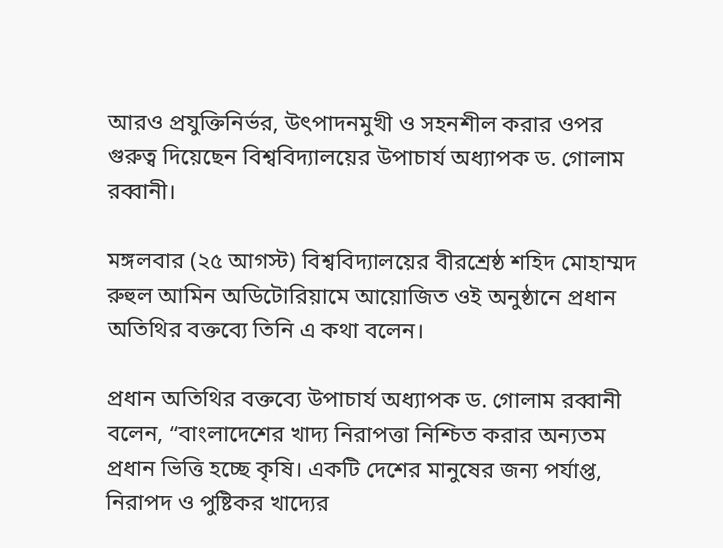আরও প্রযুক্তিনির্ভর, উৎপাদনমুখী ও সহনশীল করার ওপর গুরুত্ব দিয়েছেন বিশ্ববিদ্যালয়ের উপাচার্য অধ্যাপক ড. গোলাম রব্বানী।

মঙ্গলবার (২৫ আগস্ট) বিশ্ববিদ্যালয়ের বীরশ্রেষ্ঠ শহিদ মোহাম্মদ রুহুল আমিন অডিটোরিয়ামে আয়োজিত ওই অনুষ্ঠানে প্রধান অতিথির বক্তব্যে তিনি এ কথা বলেন।

প্রধান অতিথির বক্তব্যে উপাচার্য অধ্যাপক ড. গোলাম রব্বানী বলেন, “বাংলাদেশের খাদ্য নিরাপত্তা নিশ্চিত করার অন্যতম প্রধান ভিত্তি হচ্ছে কৃষি। একটি দেশের মানুষের জন্য পর্যাপ্ত, নিরাপদ ও পুষ্টিকর খাদ্যের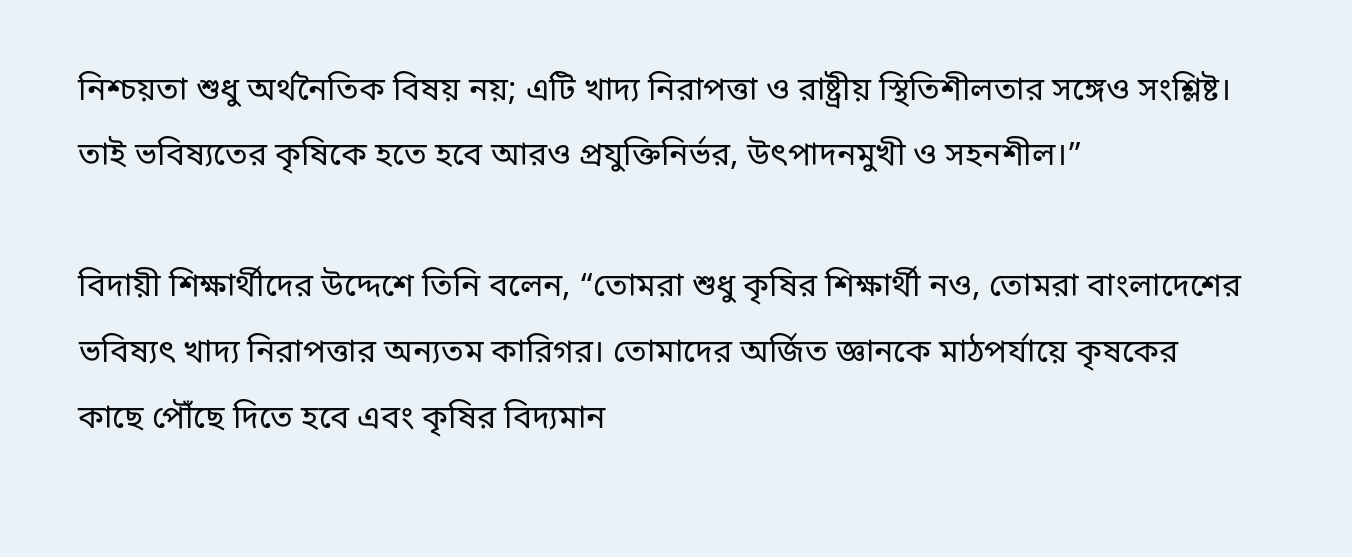নিশ্চয়তা শুধু অর্থনৈতিক বিষয় নয়; এটি খাদ্য নিরাপত্তা ও রাষ্ট্রীয় স্থিতিশীলতার সঙ্গেও সংশ্লিষ্ট। তাই ভবিষ্যতের কৃষিকে হতে হবে আরও প্রযুক্তিনির্ভর, উৎপাদনমুখী ও সহনশীল।”

বিদায়ী শিক্ষার্থীদের উদ্দেশে তিনি বলেন, “তোমরা শুধু কৃষির শিক্ষার্থী নও, তোমরা বাংলাদেশের ভবিষ্যৎ খাদ্য নিরাপত্তার অন্যতম কারিগর। তোমাদের অর্জিত জ্ঞানকে মাঠপর্যায়ে কৃষকের কাছে পৌঁছে দিতে হবে এবং কৃষির বিদ্যমান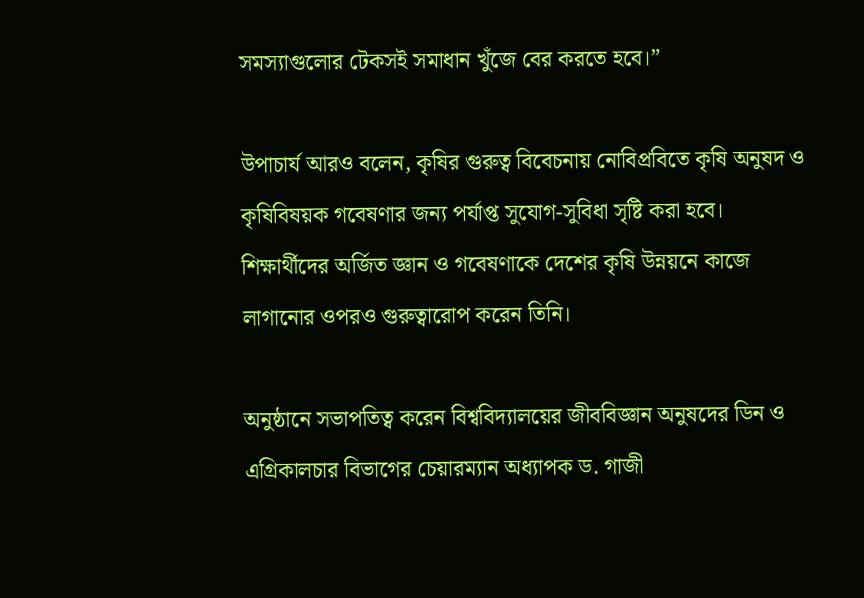সমস্যাগুলোর টেকসই সমাধান খুঁজে বের করতে হবে।”

উপাচার্য আরও বলেন, কৃষির গুরুত্ব বিবেচনায় নোবিপ্রবিতে কৃষি অনুষদ ও কৃষিবিষয়ক গবেষণার জন্য পর্যাপ্ত সুযোগ-সুবিধা সৃষ্টি করা হবে। শিক্ষার্থীদের অর্জিত জ্ঞান ও গবেষণাকে দেশের কৃষি উন্নয়নে কাজে লাগানোর ওপরও গুরুত্বারোপ করেন তিনি।

অনুষ্ঠানে সভাপতিত্ব করেন বিশ্ববিদ্যালয়ের জীববিজ্ঞান অনুষদের ডিন ও এগ্রিকালচার বিভাগের চেয়ারম্যান অধ্যাপক ড. গাজী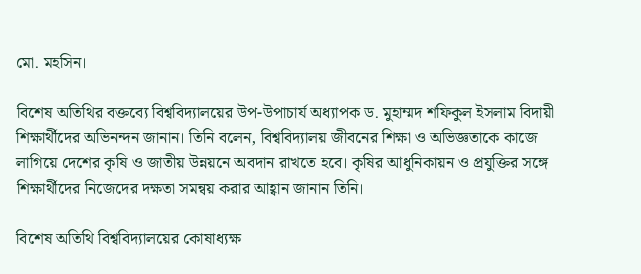মো. মহসিন।

বিশেষ অতিথির বক্তব্যে বিশ্ববিদ্যালয়ের উপ-উপাচার্য অধ্যাপক ড. মুহাম্মদ শফিকুল ইসলাম বিদায়ী শিক্ষার্থীদের অভিনন্দন জানান। তিনি বলেন, বিশ্ববিদ্যালয় জীবনের শিক্ষা ও অভিজ্ঞতাকে কাজে লাগিয়ে দেশের কৃষি ও জাতীয় উন্নয়নে অবদান রাখতে হবে। কৃষির আধুনিকায়ন ও প্রযুক্তির সঙ্গে শিক্ষার্থীদের নিজেদের দক্ষতা সমন্বয় করার আহ্বান জানান তিনি।

বিশেষ অতিথি বিশ্ববিদ্যালয়ের কোষাধ্যক্ষ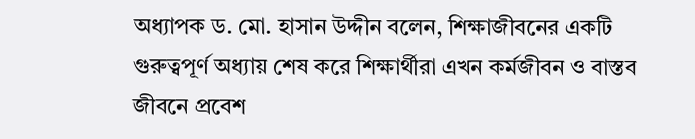অধ্যাপক ড. মো. হাসান উদ্দীন বলেন, শিক্ষাজীবনের একটি গুরুত্বপূর্ণ অধ্যায় শেষ করে শিক্ষার্থীরা এখন কর্মজীবন ও বাস্তব জীবনে প্রবেশ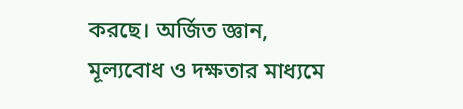করছে। অর্জিত জ্ঞান, মূল্যবোধ ও দক্ষতার মাধ্যমে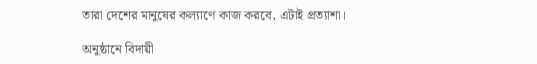তারা দেশের মানুষের কল্যাণে কাজ করবে, এটাই প্রত্যাশা।

অনুষ্ঠানে বিদায়ী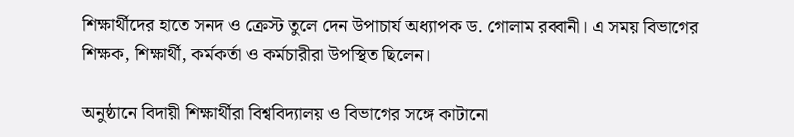শিক্ষার্থীদের হাতে সনদ ও ক্রেস্ট তুলে দেন উপাচার্য অধ্যাপক ড. গোলাম রব্বানী। এ সময় বিভাগের শিক্ষক, শিক্ষার্থী, কর্মকর্তা ও কর্মচারীরা উপস্থিত ছিলেন।

অনুষ্ঠানে বিদায়ী শিক্ষার্থীরা বিশ্ববিদ্যালয় ও বিভাগের সঙ্গে কাটানো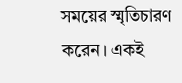সময়ের স্মৃতিচারণ করেন। একই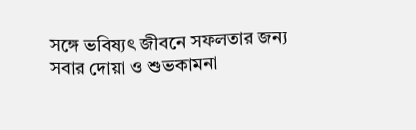সঙ্গে ভবিষ্যৎ জীবনে সফলতার জন্য সবার দোয়া ও শুভকামনা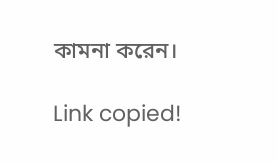কামনা করেন।

Link copied!